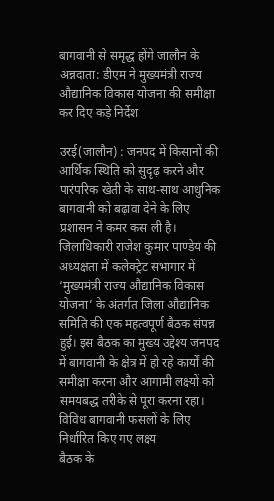बागवानी से समृद्ध होंगे जालौन के अन्नदाता: डीएम ने मुख्यमंत्री राज्य औद्यानिक विकास योजना की समीक्षा कर दिए कड़े निर्देश

उरई(जालौन) : जनपद में किसानों की आर्थिक स्थिति को सुदृढ़ करने और पारंपरिक खेती के साथ-साथ आधुनिक बागवानी को बढ़ावा देने के लिए प्रशासन ने कमर कस ली है। जिलाधिकारी राजेश कुमार पाण्डेय की अध्यक्षता में कलेक्ट्रेट सभागार में ‘मुख्यमंत्री राज्य औद्यानिक विकास योजना’ के अंतर्गत जिला औद्यानिक समिति की एक महत्वपूर्ण बैठक संपन्न हुई। इस बैठक का मुख्य उद्देश्य जनपद में बागवानी के क्षेत्र में हो रहे कार्यों की समीक्षा करना और आगामी लक्ष्यों को समयबद्ध तरीके से पूरा करना रहा।
विविध बागवानी फसलों के लिए निर्धारित किए गए लक्ष्य
बैठक के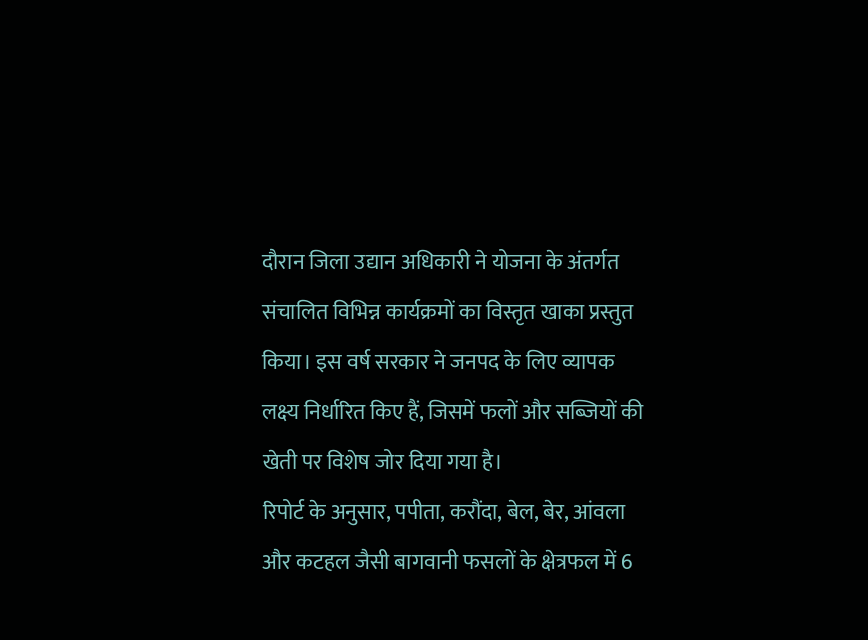दौरान जिला उद्यान अधिकारी ने योजना के अंतर्गत संचालित विभिन्न कार्यक्रमों का विस्तृत खाका प्रस्तुत किया। इस वर्ष सरकार ने जनपद के लिए व्यापक लक्ष्य निर्धारित किए हैं, जिसमें फलों और सब्जियों की खेती पर विशेष जोर दिया गया है।
रिपोर्ट के अनुसार, पपीता, करौंदा, बेल, बेर, आंवला और कटहल जैसी बागवानी फसलों के क्षेत्रफल में 6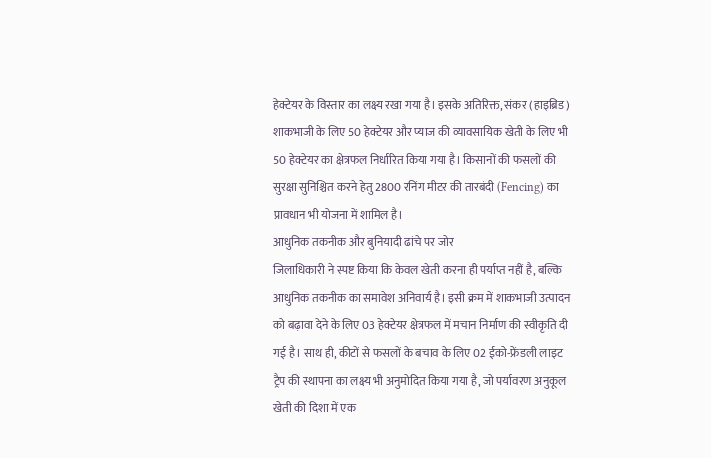हेक्टेयर के विस्तार का लक्ष्य रखा गया है। इसके अतिरिक्त, संकर (हाइब्रिड) शाकभाजी के लिए 50 हेक्टेयर और प्याज की व्यावसायिक खेती के लिए भी 50 हेक्टेयर का क्षेत्रफल निर्धारित किया गया है। किसानों की फसलों की सुरक्षा सुनिश्चित करने हेतु 2800 रनिंग मीटर की तारबंदी (Fencing) का प्रावधान भी योजना में शामिल है।
आधुनिक तकनीक और बुनियादी ढांचे पर जोर
जिलाधिकारी ने स्पष्ट किया कि केवल खेती करना ही पर्याप्त नहीं है, बल्कि आधुनिक तकनीक का समावेश अनिवार्य है। इसी क्रम में शाकभाजी उत्पादन को बढ़ावा देने के लिए 03 हेक्टेयर क्षेत्रफल में मचान निर्माण की स्वीकृति दी गई है। साथ ही, कीटों से फसलों के बचाव के लिए 02 ईको-फ्रेंडली लाइट ट्रैप की स्थापना का लक्ष्य भी अनुमोदित किया गया है, जो पर्यावरण अनुकूल खेती की दिशा में एक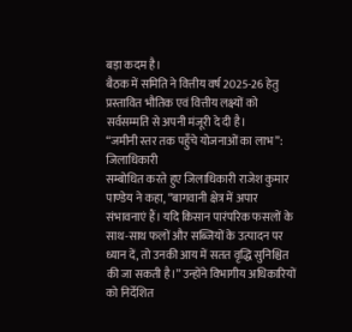बड़ा कदम है।
बैठक में समिति ने वित्तीय वर्ष 2025-26 हेतु प्रस्तावित भौतिक एवं वित्तीय लक्ष्यों को सर्वसम्मति से अपनी मंजूरी दे दी है।
“जमीनी स्तर तक पहुँचे योजनाओं का लाभ”: जिलाधिकारी
सम्बोधित करते हुए जिलाधिकारी राजेश कुमार पाण्डेय ने कहा, “बागवानी क्षेत्र में अपार संभावनाएं हैं। यदि किसान पारंपरिक फसलों के साथ-साथ फलों और सब्जियों के उत्पादन पर ध्यान दें, तो उनकी आय में सतत वृद्धि सुनिश्चित की जा सकती है।” उन्होंने विभागीय अधिकारियों को निर्देशित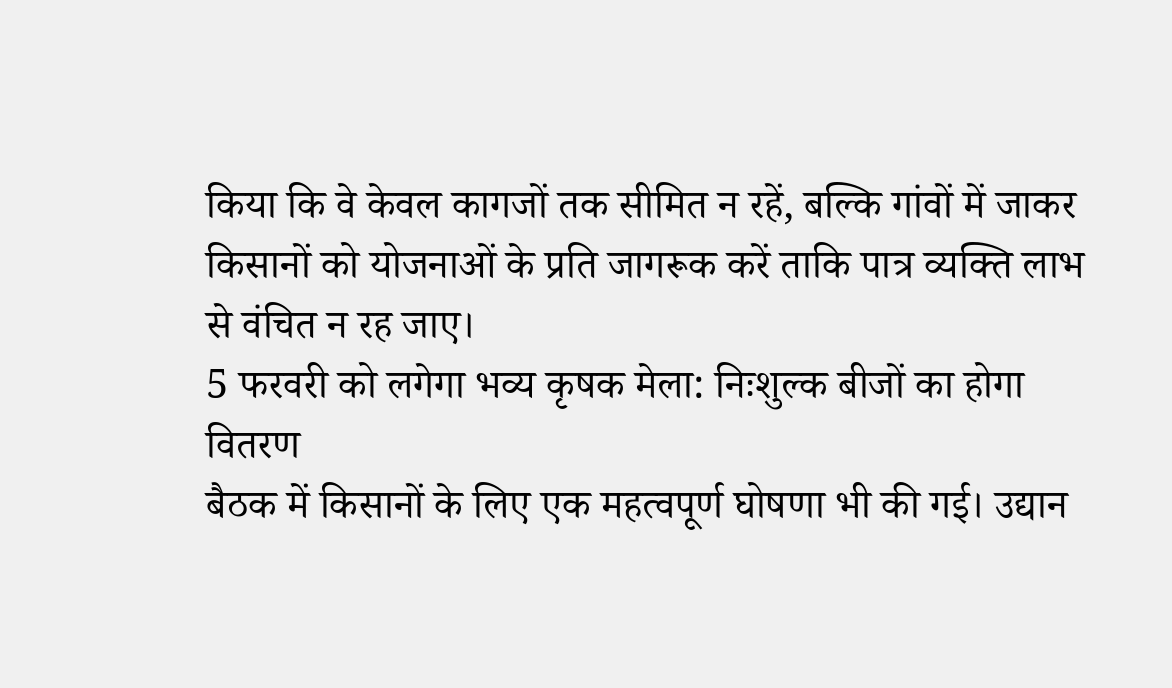किया कि वे केवल कागजों तक सीमित न रहें, बल्कि गांवों में जाकर किसानों को योजनाओं के प्रति जागरूक करें ताकि पात्र व्यक्ति लाभ से वंचित न रह जाए।
5 फरवरी को लगेगा भव्य कृषक मेला: निःशुल्क बीजों का होगा वितरण
बैठक में किसानों के लिए एक महत्वपूर्ण घोषणा भी की गई। उद्यान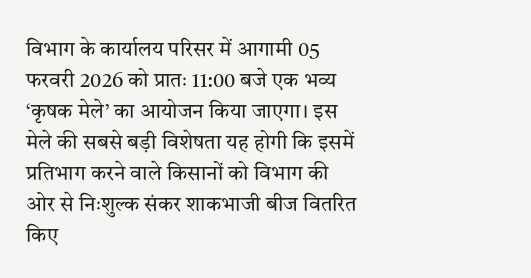विभाग के कार्यालय परिसर में आगामी 05 फरवरी 2026 को प्रातः 11:00 बजे एक भव्य ‘कृषक मेले’ का आयोजन किया जाएगा। इस मेले की सबसे बड़ी विशेषता यह होगी कि इसमें प्रतिभाग करने वाले किसानों को विभाग की ओर से निःशुल्क संकर शाकभाजी बीज वितरित किए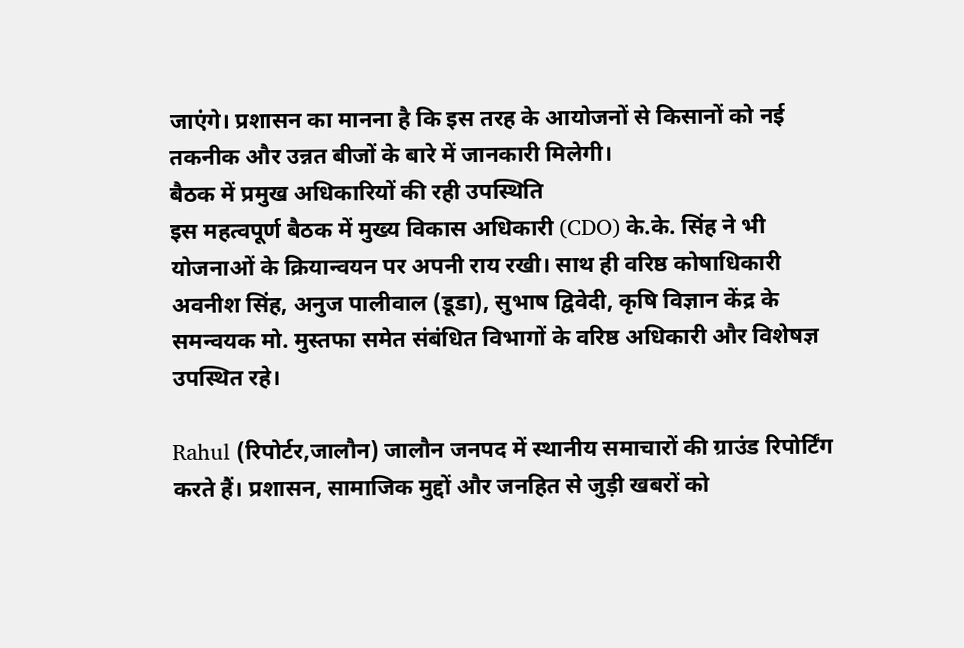जाएंगे। प्रशासन का मानना है कि इस तरह के आयोजनों से किसानों को नई तकनीक और उन्नत बीजों के बारे में जानकारी मिलेगी।
बैठक में प्रमुख अधिकारियों की रही उपस्थिति
इस महत्वपूर्ण बैठक में मुख्य विकास अधिकारी (CDO) के.के. सिंह ने भी योजनाओं के क्रियान्वयन पर अपनी राय रखी। साथ ही वरिष्ठ कोषाधिकारी अवनीश सिंह, अनुज पालीवाल (डूडा), सुभाष द्विवेदी, कृषि विज्ञान केंद्र के समन्वयक मो. मुस्तफा समेत संबंधित विभागों के वरिष्ठ अधिकारी और विशेषज्ञ उपस्थित रहे।

Rahul (रिपोर्टर,जालौन) जालौन जनपद में स्थानीय समाचारों की ग्राउंड रिपोर्टिंग करते हैं। प्रशासन, सामाजिक मुद्दों और जनहित से जुड़ी खबरों को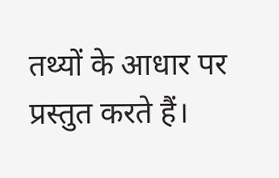तथ्यों के आधार पर प्रस्तुत करते हैं।